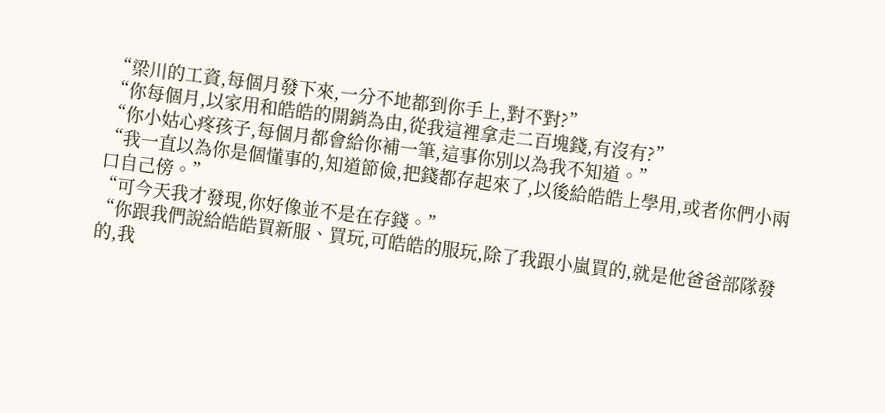“梁川的工資,每個月發下來,一分不地都到你手上,對不對?”
“你每個月,以家用和皓皓的開銷為由,從我這裡拿走二百塊錢,有沒有?”
“你小姑心疼孩子,每個月都會給你補一筆,這事你別以為我不知道。”
“我一直以為你是個懂事的,知道節儉,把錢都存起來了,以後給皓皓上學用,或者你們小兩口自己傍。”
“可今天我才發現,你好像並不是在存錢。”
“你跟我們說給皓皓買新服、買玩,可皓皓的服玩,除了我跟小嵐買的,就是他爸爸部隊發的,我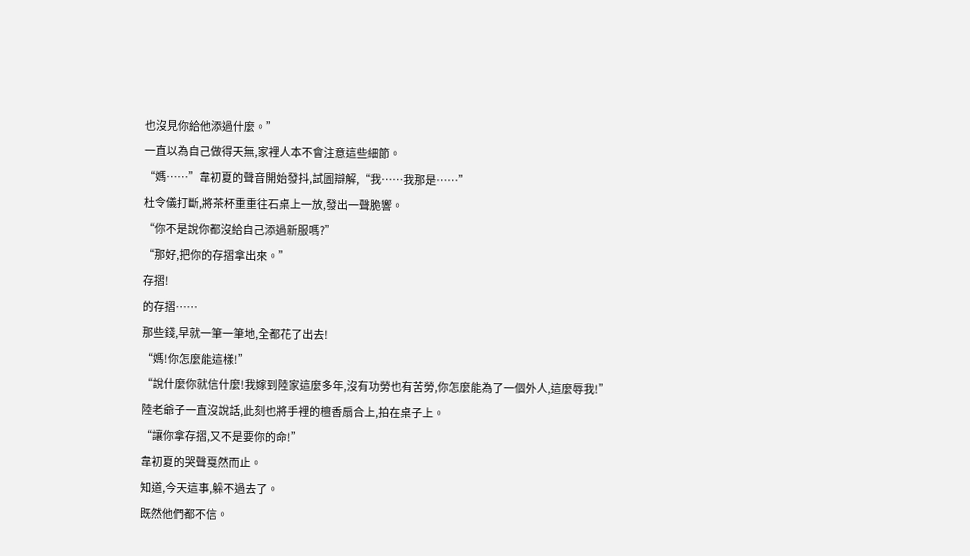也沒見你給他添過什麼。”
一直以為自己做得天無,家裡人本不會注意這些細節。
“媽……”韋初夏的聲音開始發抖,試圖辯解,“我……我那是……”
杜令儀打斷,將茶杯重重往石桌上一放,發出一聲脆響。
“你不是說你都沒給自己添過新服嗎?”
“那好,把你的存摺拿出來。”
存摺!
的存摺……
那些錢,早就一筆一筆地,全都花了出去!
“媽!你怎麼能這樣!”
“說什麼你就信什麼!我嫁到陸家這麼多年,沒有功勞也有苦勞,你怎麼能為了一個外人,這麼辱我!”
陸老爺子一直沒說話,此刻也將手裡的檀香扇合上,拍在桌子上。
“讓你拿存摺,又不是要你的命!”
韋初夏的哭聲戛然而止。
知道,今天這事,躲不過去了。
既然他們都不信。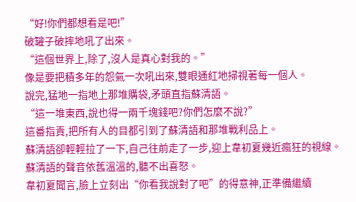“好!你們都想看是吧!”
破罐子破摔地吼了出來。
“這個世界上,除了,沒人是真心對我的。”
像是要把積多年的怨氣一次吼出來,雙眼通紅地掃視著每一個人。
說完,猛地一指地上那堆購袋,矛頭直指蘇清語。
“這一堆東西,說也得一兩千塊錢吧?你們怎麼不說?”
這番指責,把所有人的目都引到了蘇清語和那堆戰利品上。
蘇清語卻輕輕拉了一下,自己往前走了一步,迎上韋初夏幾近瘋狂的視線。
蘇清語的聲音依舊溫溫的,聽不出喜怒。
韋初夏聞言,臉上立刻出“你看我說對了吧”的得意神,正準備繼續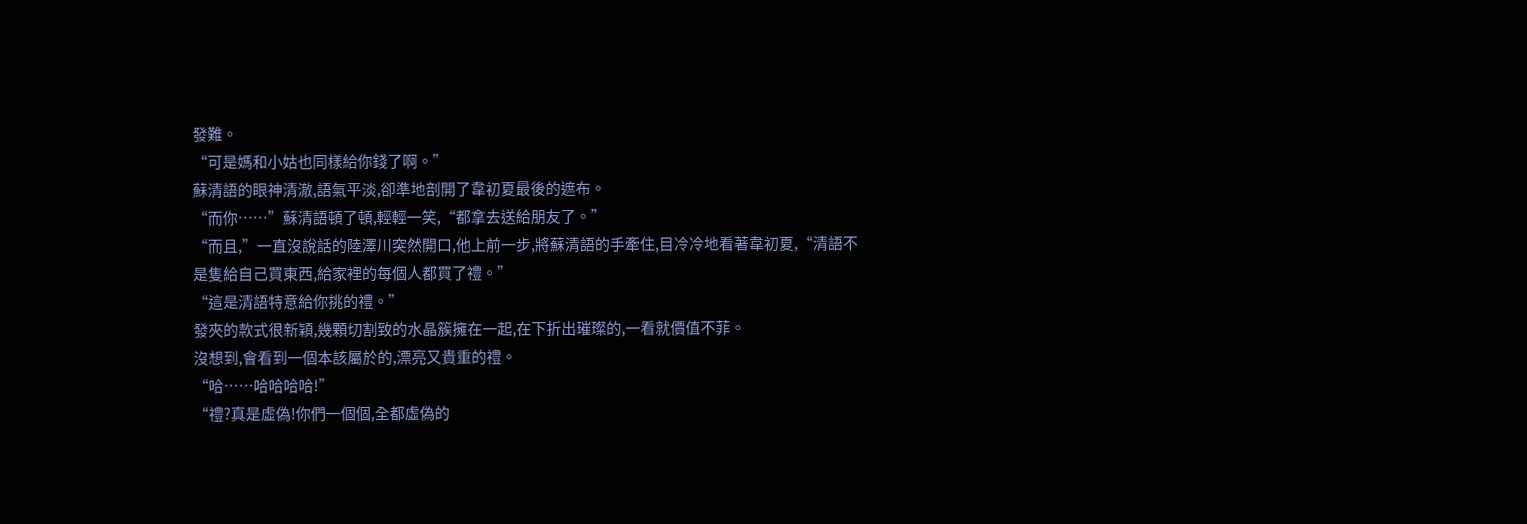發難。
“可是媽和小姑也同樣給你錢了啊。”
蘇清語的眼神清澈,語氣平淡,卻準地剖開了韋初夏最後的遮布。
“而你……”蘇清語頓了頓,輕輕一笑,“都拿去送給朋友了。”
“而且,”一直沒說話的陸澤川突然開口,他上前一步,將蘇清語的手牽住,目冷冷地看著韋初夏,“清語不是隻給自己買東西,給家裡的每個人都買了禮。”
“這是清語特意給你挑的禮。”
發夾的款式很新穎,幾顆切割致的水晶簇擁在一起,在下折出璀璨的,一看就價值不菲。
沒想到,會看到一個本該屬於的,漂亮又貴重的禮。
“哈……哈哈哈哈!”
“禮?真是虛偽!你們一個個,全都虛偽的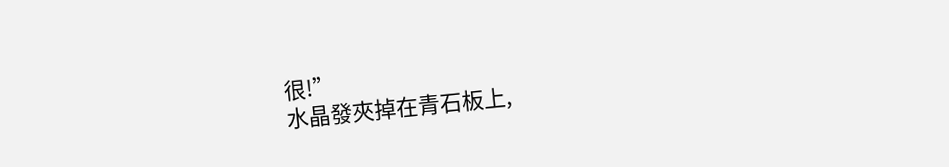很!”
水晶發夾掉在青石板上,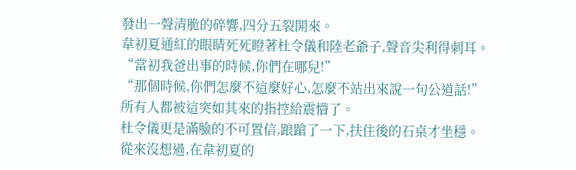發出一聲清脆的碎響,四分五裂開來。
韋初夏通紅的眼睛死死瞪著杜令儀和陸老爺子,聲音尖利得刺耳。
“當初我爸出事的時候,你們在哪兒!”
“那個時候,你們怎麼不這麼好心,怎麼不站出來說一句公道話!”
所有人都被這突如其來的指控給震懵了。
杜令儀更是滿臉的不可置信,踉蹌了一下,扶住後的石桌才坐穩。
從來沒想過,在韋初夏的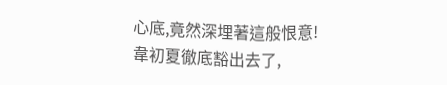心底,竟然深埋著這般恨意!
韋初夏徹底豁出去了,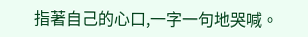指著自己的心口,一字一句地哭喊。